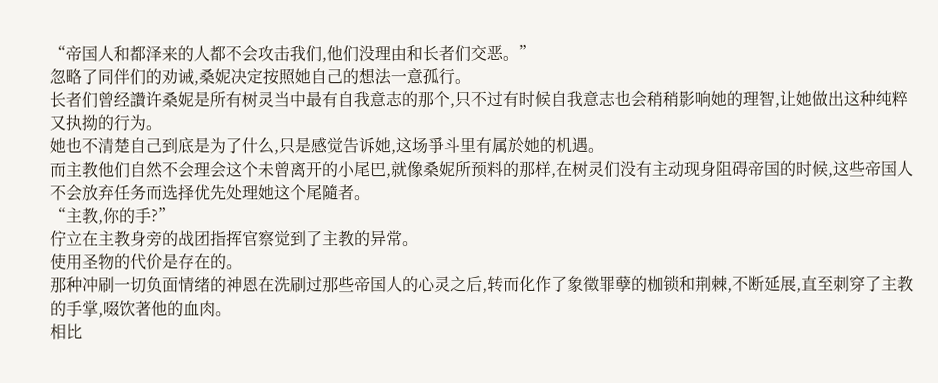“帝国人和都泽来的人都不会攻击我们,他们没理由和长者们交恶。”
忽略了同伴们的劝诫,桑妮决定按照她自己的想法一意孤行。
长者们曾经讚许桑妮是所有树灵当中最有自我意志的那个,只不过有时候自我意志也会稍稍影响她的理智,让她做出这种纯粹又执拗的行为。
她也不清楚自己到底是为了什么,只是感觉告诉她,这场爭斗里有属於她的机遇。
而主教他们自然不会理会这个未曾离开的小尾巴,就像桑妮所预料的那样,在树灵们没有主动现身阻碍帝国的时候,这些帝国人不会放弃任务而选择优先处理她这个尾隨者。
“主教,你的手?”
佇立在主教身旁的战团指挥官察觉到了主教的异常。
使用圣物的代价是存在的。
那种冲刷一切负面情绪的神恩在洗刷过那些帝国人的心灵之后,转而化作了象徵罪孽的枷锁和荆棘,不断延展,直至刺穿了主教的手掌,啜饮著他的血肉。
相比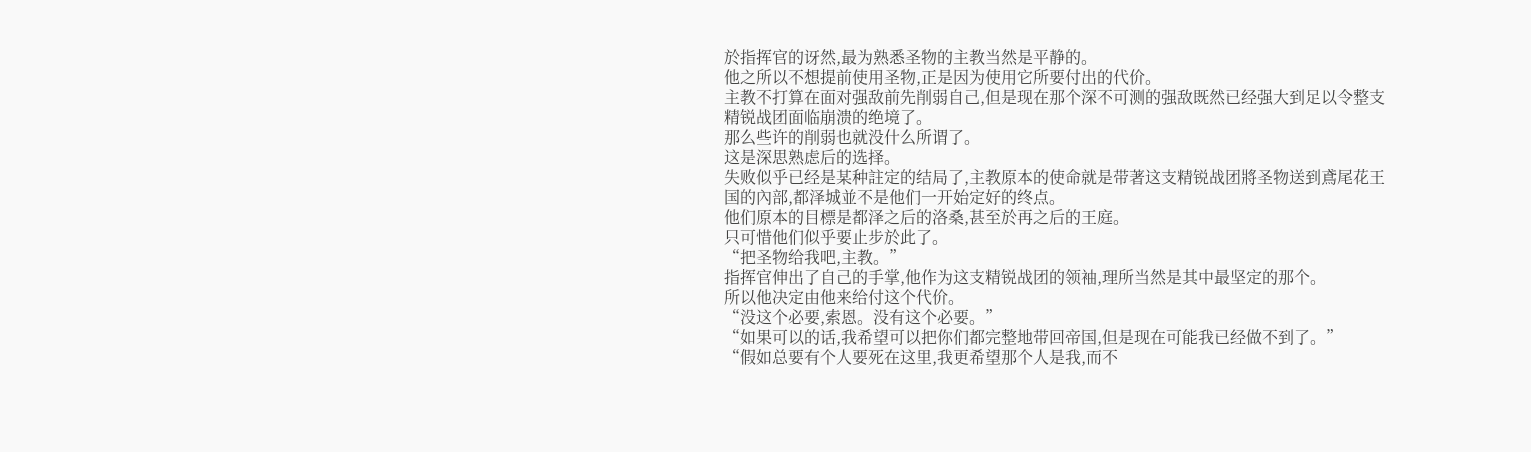於指挥官的讶然,最为熟悉圣物的主教当然是平静的。
他之所以不想提前使用圣物,正是因为使用它所要付出的代价。
主教不打算在面对强敌前先削弱自己,但是现在那个深不可测的强敌既然已经强大到足以令整支精锐战团面临崩溃的绝境了。
那么些许的削弱也就没什么所谓了。
这是深思熟虑后的选择。
失败似乎已经是某种註定的结局了,主教原本的使命就是带著这支精锐战团將圣物送到鳶尾花王国的內部,都泽城並不是他们一开始定好的终点。
他们原本的目標是都泽之后的洛桑,甚至於再之后的王庭。
只可惜他们似乎要止步於此了。
“把圣物给我吧,主教。”
指挥官伸出了自己的手掌,他作为这支精锐战团的领袖,理所当然是其中最坚定的那个。
所以他决定由他来给付这个代价。
“没这个必要,索恩。没有这个必要。”
“如果可以的话,我希望可以把你们都完整地带回帝国,但是现在可能我已经做不到了。”
“假如总要有个人要死在这里,我更希望那个人是我,而不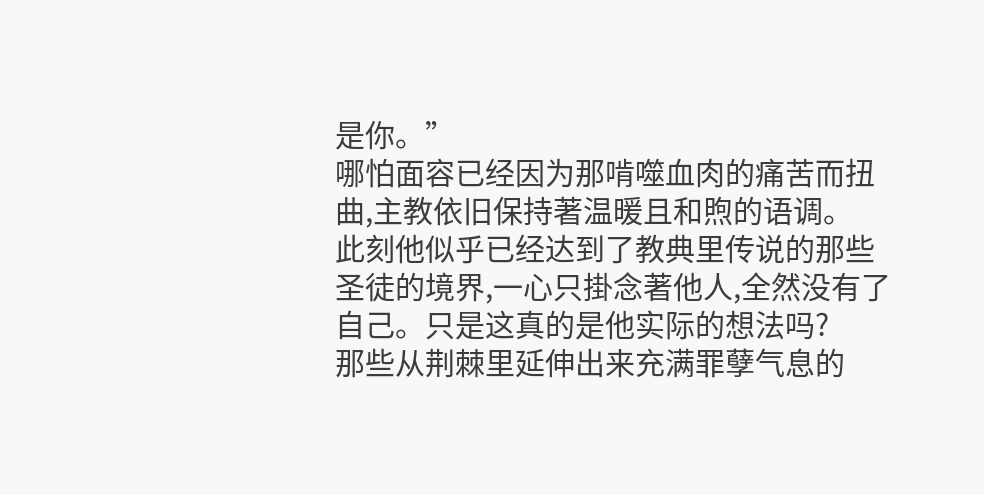是你。”
哪怕面容已经因为那啃噬血肉的痛苦而扭曲,主教依旧保持著温暖且和煦的语调。
此刻他似乎已经达到了教典里传说的那些圣徒的境界,一心只掛念著他人,全然没有了自己。只是这真的是他实际的想法吗?
那些从荆棘里延伸出来充满罪孽气息的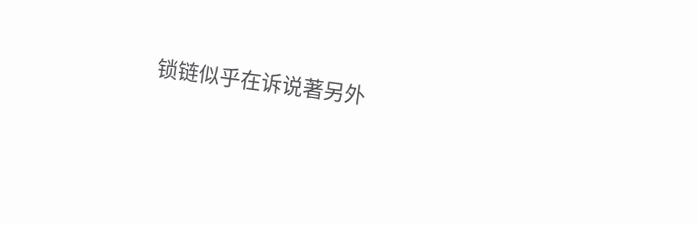锁链似乎在诉说著另外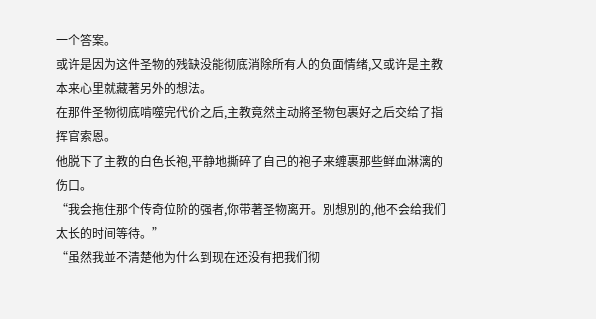一个答案。
或许是因为这件圣物的残缺没能彻底消除所有人的负面情绪,又或许是主教本来心里就藏著另外的想法。
在那件圣物彻底啃噬完代价之后,主教竟然主动將圣物包裹好之后交给了指挥官索恩。
他脱下了主教的白色长袍,平静地撕碎了自己的袍子来缠裹那些鲜血淋漓的伤口。
“我会拖住那个传奇位阶的强者,你带著圣物离开。別想別的,他不会给我们太长的时间等待。”
“虽然我並不清楚他为什么到现在还没有把我们彻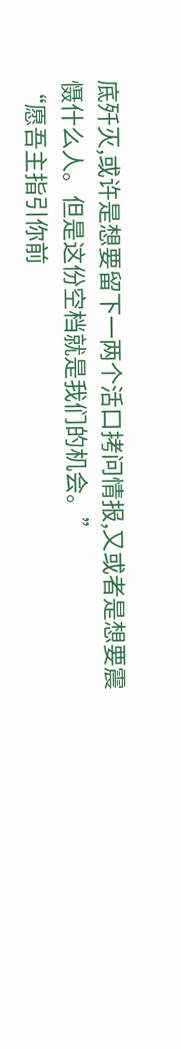底歼灭,或许是想要留下一两个活口拷问情报,又或者是想要震慑什么人。但是这份空档就是我们的机会。”
“愿吾主指引你前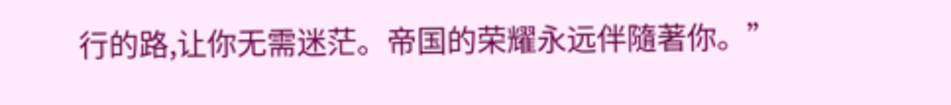行的路,让你无需迷茫。帝国的荣耀永远伴隨著你。”